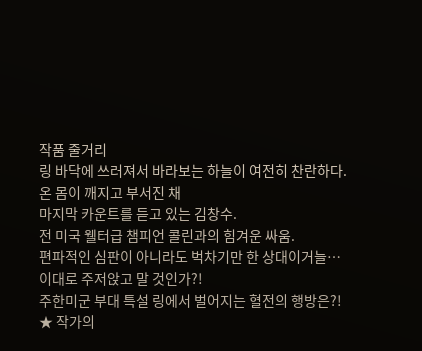작품 줄거리
링 바닥에 쓰러져서 바라보는 하늘이 여전히 찬란하다.
온 몸이 깨지고 부서진 채
마지막 카운트를 듣고 있는 김창수.
전 미국 웰터급 챔피언 콜린과의 힘겨운 싸움.
편파적인 심판이 아니라도 벅차기만 한 상대이거늘…
이대로 주저앉고 말 것인가?!
주한미군 부대 특설 링에서 벌어지는 혈전의 행방은?!
★ 작가의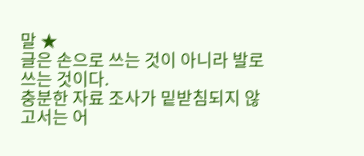말 ★
글은 손으로 쓰는 것이 아니라 발로 쓰는 것이다.
충분한 자료 조사가 밑받침되지 않고서는 어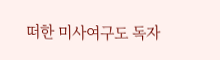떠한 미사여구도 독자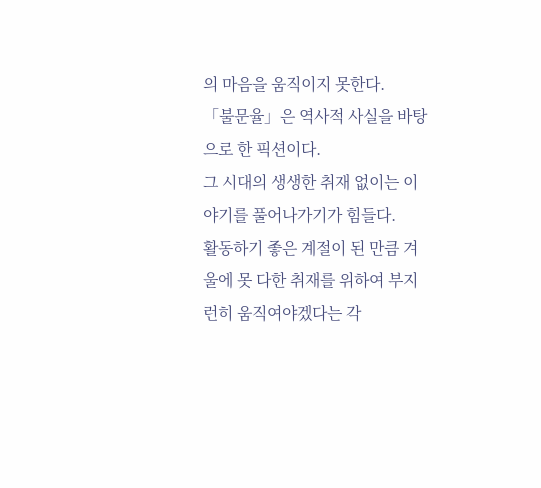의 마음을 움직이지 못한다.
「불문율」은 역사적 사실을 바탕으로 한 픽션이다.
그 시대의 생생한 취재 없이는 이야기를 풀어나가기가 힘들다.
활동하기 좋은 계절이 된 만큼 겨울에 못 다한 취재를 위하여 부지런히 움직여야겠다는 각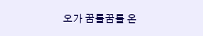오가 꿈틀꿈틀 온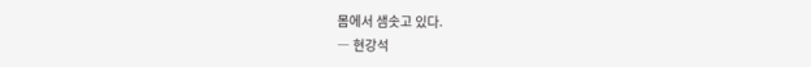몸에서 샘솟고 있다.
― 현강석